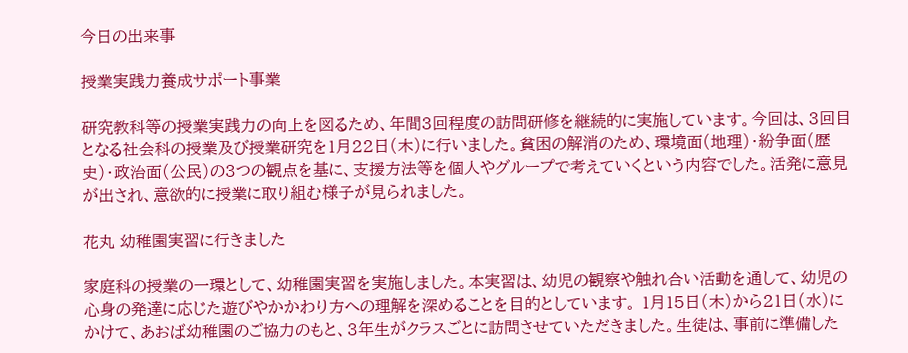今日の出来事

授業実践力養成サポート事業

研究教科等の授業実践力の向上を図るため、年間3回程度の訪問研修を継続的に実施しています。今回は、3回目となる社会科の授業及び授業研究を1月22日(木)に行いました。貧困の解消のため、環境面(地理)・紛争面(歴史)・政治面(公民)の3つの観点を基に、支援方法等を個人やグループで考えていくという内容でした。活発に意見が出され、意欲的に授業に取り組む様子が見られました。

花丸 幼稚園実習に行きました

家庭科の授業の一環として、幼稚園実習を実施しました。本実習は、幼児の観察や触れ合い活動を通して、幼児の心身の発達に応じた遊びやかかわり方への理解を深めることを目的としています。 1月15日(木)から21日(水)にかけて、あおば幼稚園のご協力のもと、3年生がクラスごとに訪問させていただきました。生徒は、事前に準備した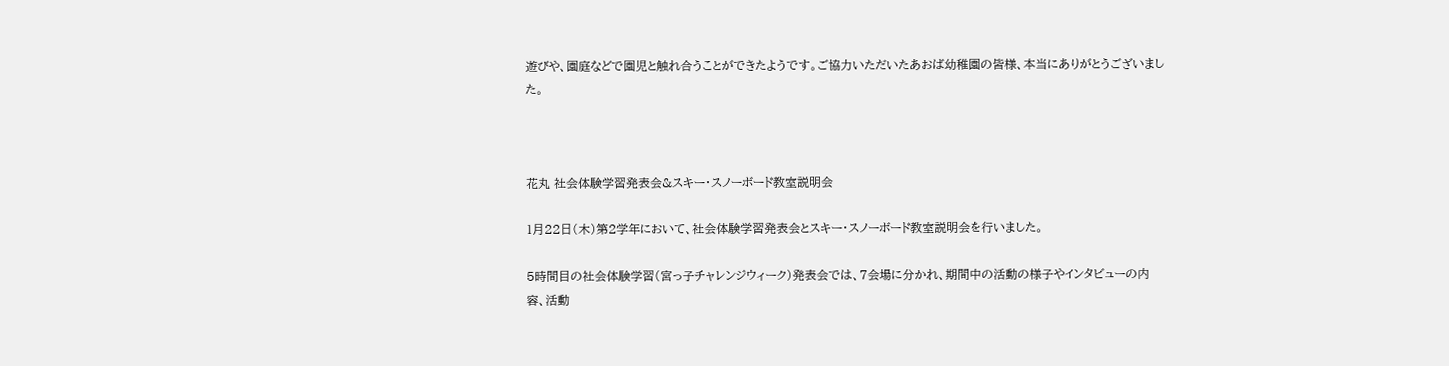遊びや、園庭などで園児と触れ合うことができたようです。ご協力いただいたあおば幼稚園の皆様、本当にありがとうございました。



花丸 社会体験学習発表会&スキー・スノーボード教室説明会

1月22日(木)第2学年において、社会体験学習発表会とスキー・スノーボード教室説明会を行いました。

5時間目の社会体験学習(宮っ子チャレンジウィーク)発表会では、7会場に分かれ、期間中の活動の様子やインタビューの内容、活動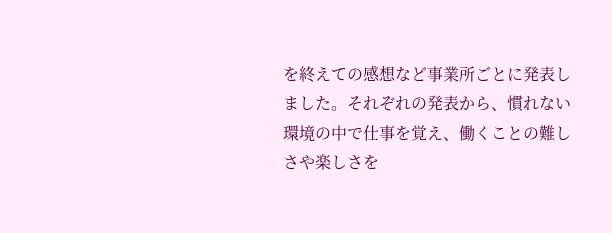を終えての感想など事業所ごとに発表しました。それぞれの発表から、慣れない環境の中で仕事を覚え、働くことの難しさや楽しさを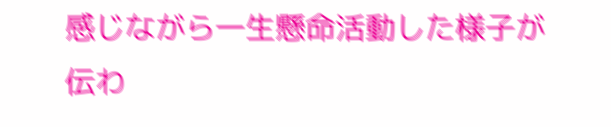感じながら一生懸命活動した様子が伝わ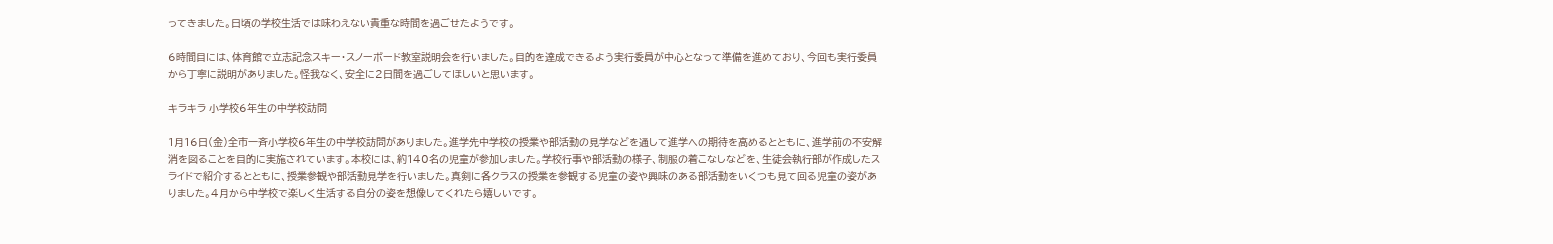ってきました。日頃の学校生活では味わえない貴重な時間を過ごせたようです。

6時間目には、体育館で立志記念スキー・スノーボード教室説明会を行いました。目的を達成できるよう実行委員が中心となって準備を進めており、今回も実行委員から丁寧に説明がありました。怪我なく、安全に2日間を過ごしてほしいと思います。

キラキラ 小学校6年生の中学校訪問

1月16日(金)全市一斉小学校6年生の中学校訪問がありました。進学先中学校の授業や部活動の見学などを通して進学への期待を高めるとともに、進学前の不安解消を図ることを目的に実施されています。本校には、約140名の児童が参加しました。学校行事や部活動の様子、制服の着こなしなどを、生徒会執行部が作成したスライドで紹介するとともに、授業参観や部活動見学を行いました。真剣に各クラスの授業を参観する児童の姿や興味のある部活動をいくつも見て回る児童の姿がありました。4月から中学校で楽しく生活する自分の姿を想像してくれたら嬉しいです。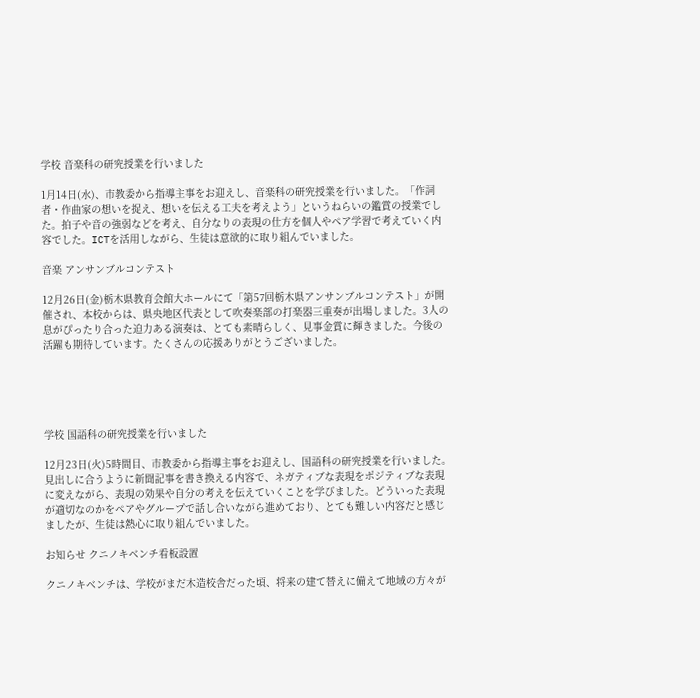学校 音楽科の研究授業を行いました

1月14日(水)、市教委から指導主事をお迎えし、音楽科の研究授業を行いました。「作詞者・作曲家の想いを捉え、想いを伝える工夫を考えよう」というねらいの鑑賞の授業でした。拍子や音の強弱などを考え、自分なりの表現の仕方を個人やペア学習で考えていく内容でした。ICTを活用しながら、生徒は意欲的に取り組んでいました。

音楽 アンサンブルコンテスト

12月26日(金)栃木県教育会館大ホールにて「第57回栃木県アンサンブルコンテスト」が開催され、本校からは、県央地区代表として吹奏楽部の打楽器三重奏が出場しました。3人の息がぴったり合った迫力ある演奏は、とても素晴らしく、見事金賞に輝きました。今後の活躍も期待しています。たくさんの応援ありがとうございました。





学校 国語科の研究授業を行いました

12月23日(火)5時間目、市教委から指導主事をお迎えし、国語科の研究授業を行いました。見出しに合うように新聞記事を書き換える内容で、ネガティブな表現をポジティブな表現に変えながら、表現の効果や自分の考えを伝えていくことを学びました。どういった表現が適切なのかをペアやグループで話し合いながら進めており、とても難しい内容だと感じましたが、生徒は熱心に取り組んでいました。

お知らせ クニノキベンチ看板設置

クニノキベンチは、学校がまだ木造校舎だった頃、将来の建て替えに備えて地域の方々が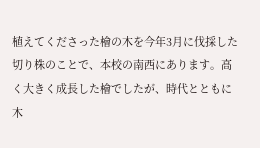植えてくださった檜の木を今年3月に伐採した切り株のことで、本校の南西にあります。高く大きく成長した檜でしたが、時代とともに木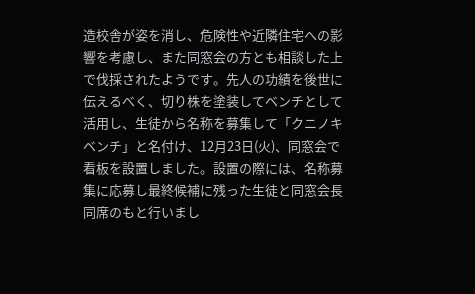造校舎が姿を消し、危険性や近隣住宅への影響を考慮し、また同窓会の方とも相談した上で伐採されたようです。先人の功績を後世に伝えるべく、切り株を塗装してベンチとして活用し、生徒から名称を募集して「クニノキベンチ」と名付け、12月23日(火)、同窓会で看板を設置しました。設置の際には、名称募集に応募し最終候補に残った生徒と同窓会長同席のもと行いまし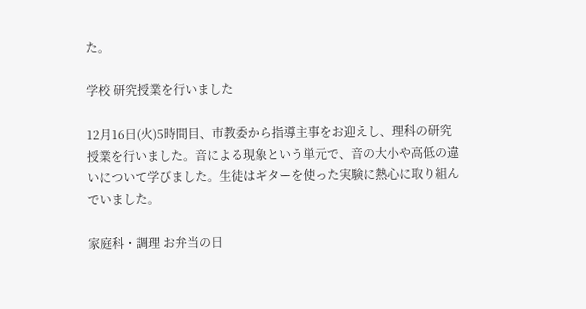た。

学校 研究授業を行いました

12月16日(火)5時間目、市教委から指導主事をお迎えし、理科の研究授業を行いました。音による現象という単元で、音の大小や高低の違いについて学びました。生徒はギターを使った実験に熱心に取り組んでいました。

家庭科・調理 お弁当の日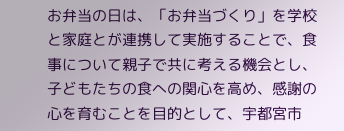お弁当の日は、「お弁当づくり」を学校と家庭とが連携して実施することで、食事について親子で共に考える機会とし、子どもたちの食への関心を高め、感謝の心を育むことを目的として、宇都宮市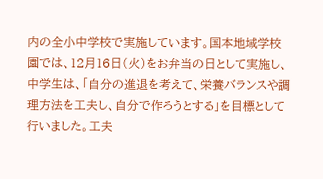内の全小中学校で実施しています。国本地域学校園では、12月16日(火)をお弁当の日として実施し、中学生は、「自分の進退を考えて、栄養バランスや調理方法を工夫し、自分で作ろうとする」を目標として行いました。工夫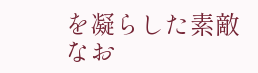を凝らした素敵なお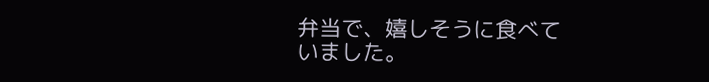弁当で、嬉しそうに食べていました。